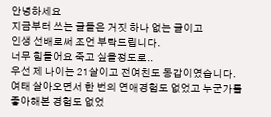안녕하세요
지금부터 쓰는 글들은 거짓 하나 없는 글이고
인생 선배로써 조언 부탁드립니다.
너무 힘들어요 죽고 싶을정도로..
우선 제 나이는 21살이고 전여친도 동갑이였습니다.
여태 살아오면서 한 번의 연애경험도 없었고 누군가를 좋아해본 경험도 없었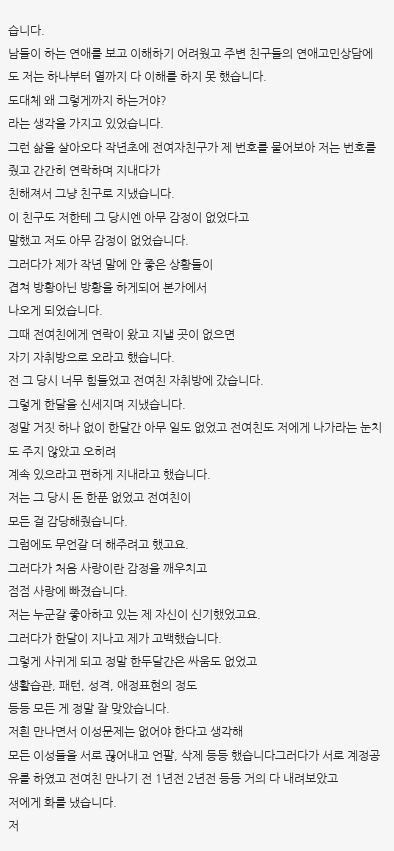습니다.
남들이 하는 연애를 보고 이해하기 어려웠고 주변 친구들의 연애고민상담에도 저는 하나부터 열까지 다 이해를 하지 못 했습니다.
도대체 왜 그렇게까지 하는거야?
라는 생각을 가지고 있었습니다.
그런 삶을 살아오다 작년초에 전여자친구가 제 번호를 물어보아 저는 번호를 줬고 간간히 연락하며 지내다가
친해져서 그냥 친구로 지냈습니다.
이 친구도 저한테 그 당시엔 아무 감정이 없었다고
말했고 저도 아무 감정이 없었습니다.
그러다가 제가 작년 말에 안 좋은 상황들이
겹쳐 방황아닌 방황을 하게되어 본가에서
나오게 되었습니다.
그때 전여친에게 연락이 왔고 지낼 곳이 없으면
자기 자취방으로 오라고 했습니다.
전 그 당시 너무 힘들었고 전여친 자취방에 갔습니다.
그렇게 한달을 신세지며 지냈습니다.
정말 거짓 하나 없이 한달간 아무 일도 없었고 전여친도 저에게 나가라는 눈치도 주지 않았고 오히려
계속 있으라고 편하게 지내라고 했습니다.
저는 그 당시 돈 한푼 없었고 전여친이
모든 걸 감당해줬습니다.
그럼에도 무언갈 더 해주려고 했고요.
그러다가 처음 사랑이란 감정을 깨우치고
점점 사랑에 빠졌습니다.
저는 누군갈 좋아하고 있는 제 자신이 신기했었고요.
그러다가 한달이 지나고 제가 고백했습니다.
그렇게 사귀게 되고 정말 한두달간은 싸움도 없었고
생활습관, 패턴, 성격, 애정표현의 정도
등등 모든 게 정말 잘 맞았습니다.
저흰 만나면서 이성문제는 없어야 한다고 생각해
모든 이성들을 서로 끊어내고 언팔, 삭제 등등 했습니다그러다가 서로 계정공유를 하였고 전여친 만나기 전 1년전 2년전 등등 거의 다 내려보았고
저에게 화를 냈습니다.
저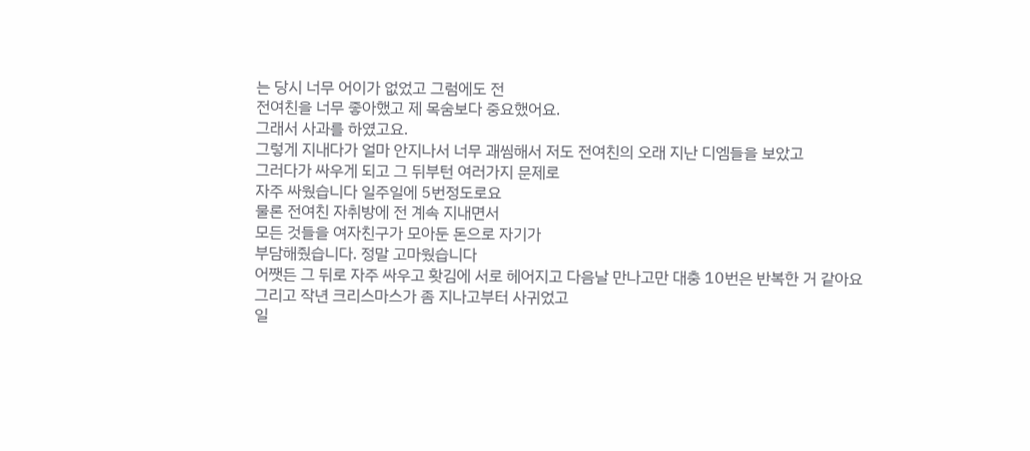는 당시 너무 어이가 없었고 그럼에도 전
전여친을 너무 좋아했고 제 목숨보다 중요했어요.
그래서 사과를 하였고요.
그렇게 지내다가 얼마 안지나서 너무 괘씸해서 저도 전여친의 오래 지난 디엠들을 보았고
그러다가 싸우게 되고 그 뒤부턴 여러가지 문제로
자주 싸웠습니다 일주일에 5번정도로요
물론 전여친 자취방에 전 계속 지내면서
모든 것들을 여자친구가 모아둔 돈으로 자기가
부담해줬습니다. 정말 고마웠습니다
어쨋든 그 뒤로 자주 싸우고 홧김에 서로 헤어지고 다음날 만나고만 대충 10번은 반복한 거 같아요
그리고 작년 크리스마스가 좀 지나고부터 사귀었고
일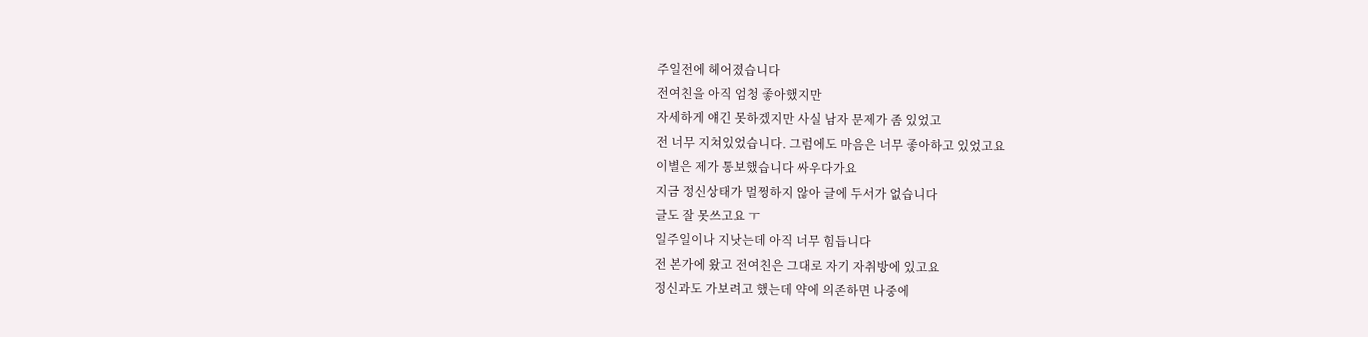주일전에 헤어졌습니다
전여친을 아직 엄청 좋아했지만
자세하게 얘긴 못하겠지만 사실 남자 문제가 좀 있었고
전 너무 지쳐있었습니다. 그럼에도 마음은 너무 좋아하고 있었고요
이별은 제가 통보했습니다 싸우다가요
지금 정신상태가 멀쩡하지 않아 글에 두서가 없습니다
글도 잘 못쓰고요 ㅜ
일주일이나 지낫는데 아직 너무 힘듭니다
전 본가에 왔고 전여친은 그대로 자기 자취방에 있고요
정신과도 가보려고 했는데 약에 의존하면 나중에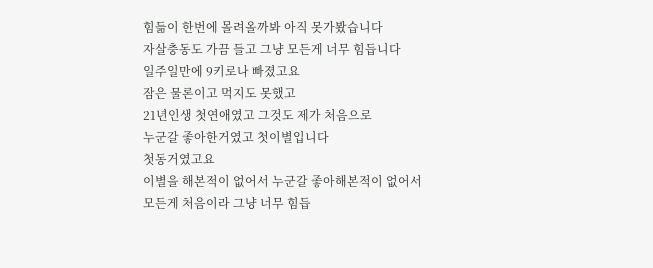힘듦이 한번에 몰려올까봐 아직 못가봤습니다
자살충동도 가끔 들고 그냥 모든게 너무 힘듭니다
일주일만에 9키로나 빠졌고요
잠은 물론이고 먹지도 못했고
21년인생 첫연애였고 그것도 제가 처음으로
누군갈 좋아한거였고 첫이별입니다
첫동거였고요
이별을 해본적이 없어서 누군갈 좋아해본적이 없어서
모든게 처음이라 그냥 너무 힘듭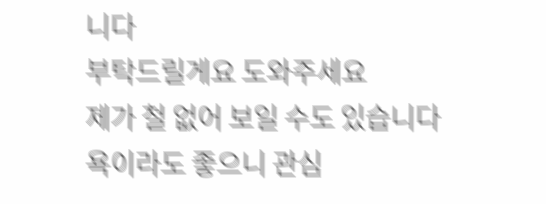니다
부탁드릴게요 도와주세요
제가 철 없어 보일 수도 있습니다
욕이라도 좋으니 관심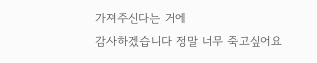가져주신다는 거에
감사하겠습니다 정말 너무 죽고싶어요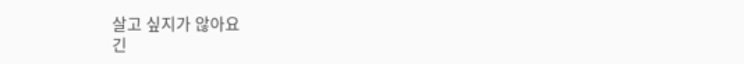살고 싶지가 않아요
긴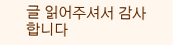글 읽어주셔서 감사합니다